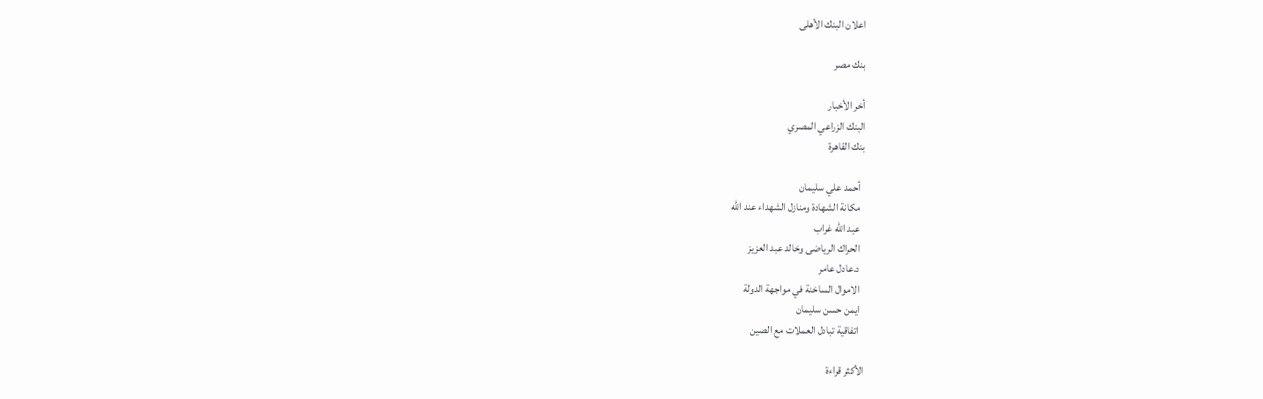اعلان البنك الأهلى

بنك مصر

أخر الأخبار
البنك الزراعي المصري
بنك القاهرة

  أحمد علي سليمان
  مكانة الشهادة ومنازل الشهداء عند الله
  عبد الله غراب
  الحراك الرياضى وخالد عبد العزيز
  د.عادل عامر
  الاموال الساخنة في مواجهة الدولة
  ايمن حسن سليمان
  اتفاقية تبادل العملات مع الصين

الأكثر قراءة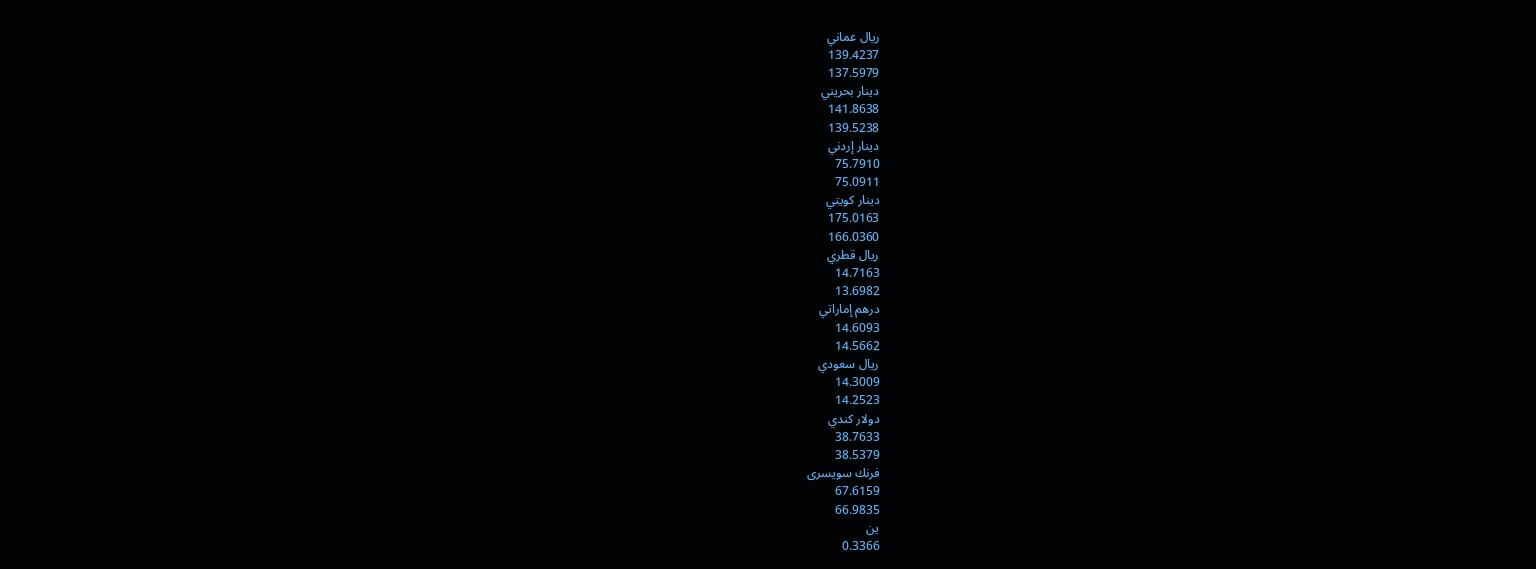ريال عماني
139.4237
137.5979
دينار بحريني
141.8638
139.5238
دينار إردني
75.7910
75.0911
دينار كويتي
175.0163
166.0360
ريال قطري
14.7163
13.6982
درهم إماراتي
14.6093
14.5662
ريال سعودي
14.3009
14.2523
دولار كندي
38.7633
38.5379
فرنك سويسرى
67.6159
66.9835
ين
0.3366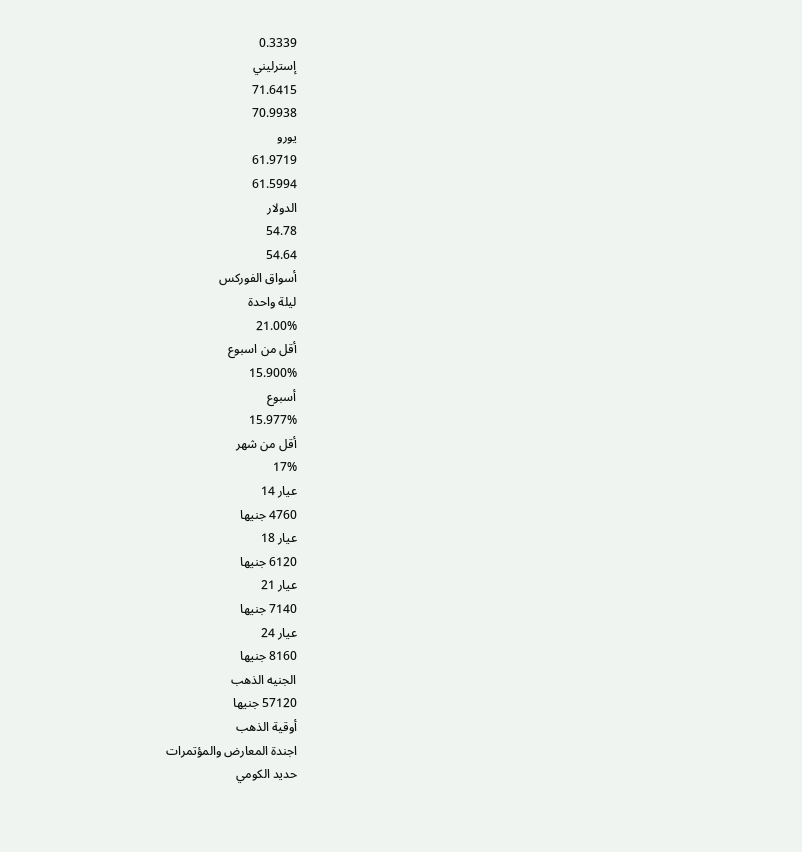0.3339
إسترليني
71.6415
70.9938
يورو
61.9719
61.5994
الدولار
54.78
54.64
أسواق الفوركس
ليلة واحدة
21.00%
أقل من اسبوع
15.900%
أسبوع
15.977%
أقل من شهر
17%
عيار 14
4760 جنيها
عيار 18
6120 جنيها
عيار 21
7140 جنيها
عيار 24
8160 جنيها
الجنيه الذهب
57120 جنيها
أوقية الذهب
اجندة المعارض والمؤتمرات
حديد الكومي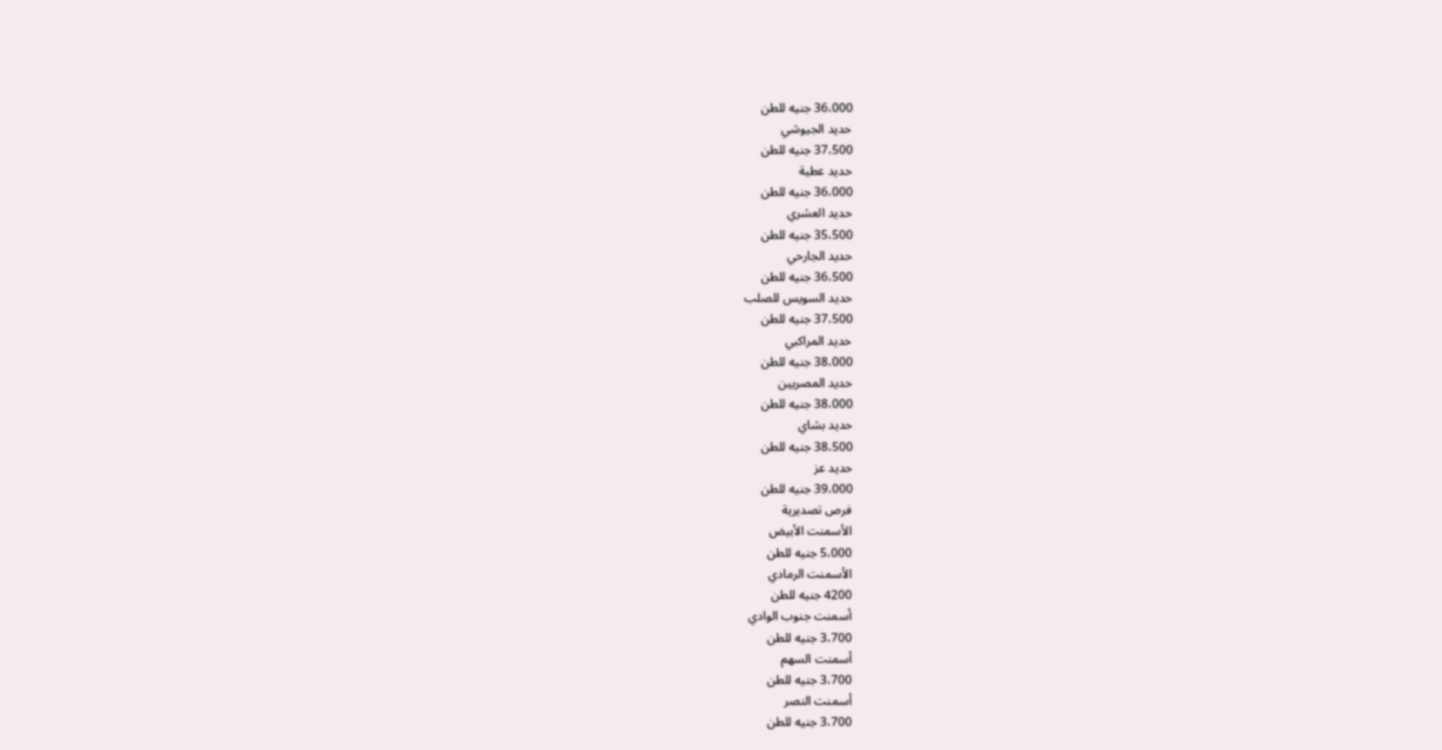36،000 جنيه للطن
حديد الجيوشي
37،500 جنيه للطن
حديد عطية
36،000 جنيه للطن
حديد العشري
35،500 جنيه للطن
حديد الجارحي
36،500 جنيه للطن
حديد السويس للصلب
37،500 جنيه للطن
حديد المراكبي
38،000 جنيه للطن
حديد المصريين
38،000 جنيه للطن
حديد بشاي
38،500 جنيه للطن
حديد عز
39،000 جنيه للطن
فرص تصديرية
الأسمنت الأبيض
5،000 جنيه للطن
الأسمنت الرمادي
4200 جنيه للطن
أسمنت جنوب الوادي
3،700 جنيه للطن
أسمنت السهم
3،700 جنيه للطن
أسمنت النصر
3،700 جنيه للطن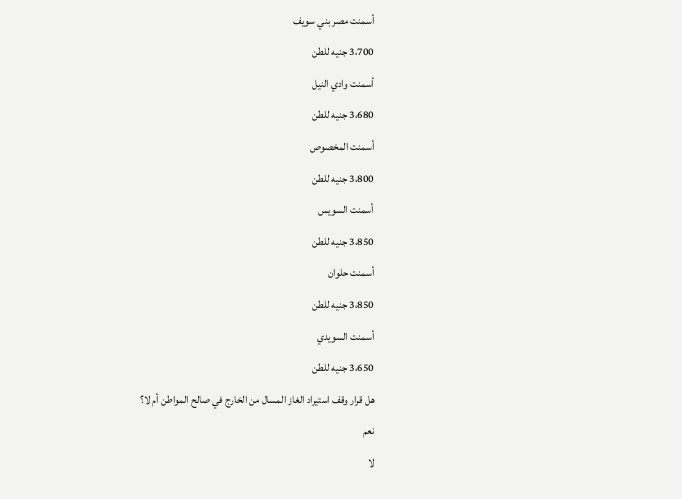أسمنت مصر بني سويف
3،700 جنيه للطن
أسمنت وادي النيل
3،680 جنيه للطن
أسمنت المخصوص
3،800 جنيه للطن
أسمنت السويس
3،850 جنيه للطن
أسمنت حلوان
3،850 جنيه للطن
أسمنت السويدي
3،650 جنيه للطن
هل قرار وقف استيراد الغاز المسال من الخارج في صالح المواطن أم لا؟
نعم
لا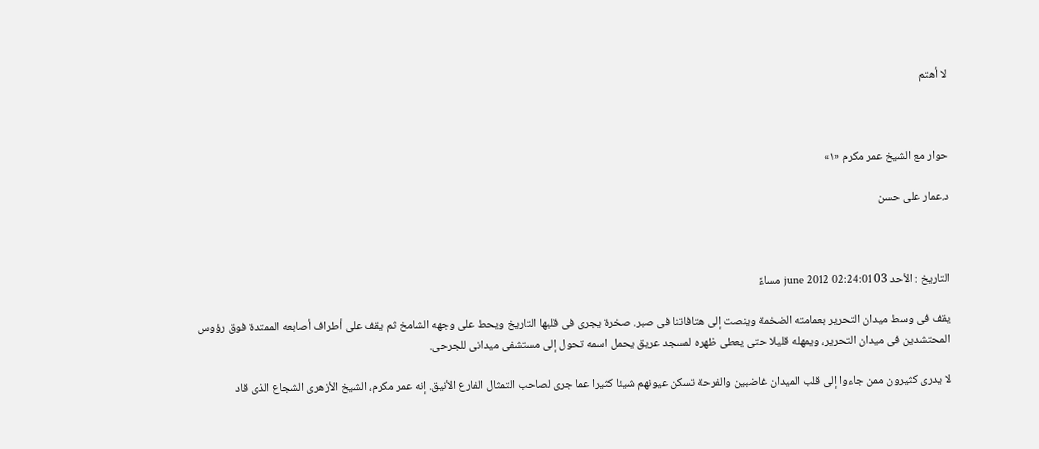لا أهتم



حوار مع الشيخ عمر مكرم «١»

د.عمار على حسن



التاريخ : الأحد 03 june 2012 02:24:01 مساءً

يقف فى وسط ميدان التحرير بعمامته الضخمة وينصت إلى هتافاتنا فى صبر. صخرة يجرى فى قلبها التاريخ ويحط على وجهه الشامخ ثم يقف على أطراف أصابعه الممتدة فوق رؤوس المحتشدين فى ميدان التحرير، ويمهله قليلا حتى يعطى ظهره لمسجد عريق يحمل اسمه تحول إلى مستشفى ميدانى للجرحى.

لا يدرى كثيرون ممن جاءوا إلى قلب الميدان غاضبين والفرحة تسكن عيونهم شيئا كثيرا عما جرى لصاحب التمثال الفارع الأنيق. إنه عمر مكرم، الشيخ الأزهرى الشجاع الذى قاد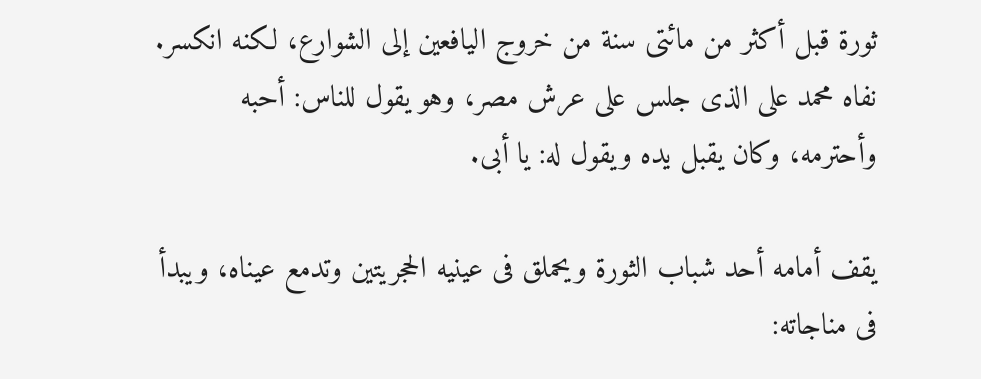ثورة قبل أكثر من مائتى سنة من خروج اليافعين إلى الشوارع، لكنه انكسر. نفاه محمد على الذى جلس على عرش مصر، وهو يقول للناس: أحبه وأحترمه، وكان يقبل يده ويقول له: يا أبى.

يقف أمامه أحد شباب الثورة ويحملق فى عينيه الحجريتين وتدمع عيناه، ويبدأ فى مناجاته: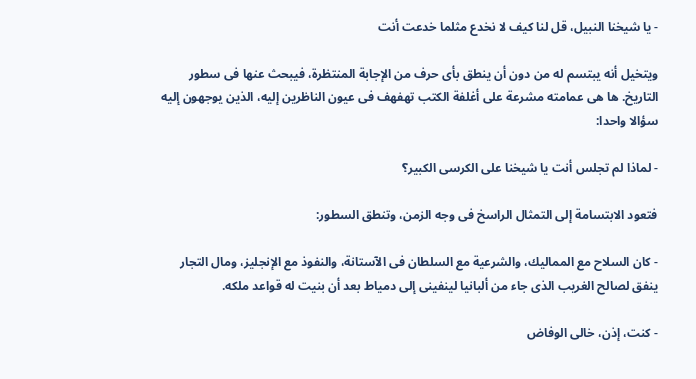- يا شيخنا النبيل، قل لنا كيف لا نخدع مثلما خدعت أنت

ويتخيل أنه يبتسم له من دون أن ينطق بأى حرف من الإجابة المنتظرة، فيبحث عنها فى سطور التاريخ. ها هى عمامته مشرعة على أغلفة الكتب تهفهف فى عيون الناظرين إليه، الذين يوجهون إليه سؤالا واحدا:

- لماذا لم تجلس أنت يا شيخنا على الكرسى الكبير؟

فتعود الابتسامة إلى التمثال الراسخ فى وجه الزمن، وتنطق السطور:

- كان السلاح مع المماليك، والشرعية مع السلطان فى الآستانة، والنفوذ مع الإنجليز، ومال التجار ينفق لصالح الغريب الذى جاء من ألبانيا لينفينى إلى دمياط بعد أن بنيت له قواعد ملكه.

- كنت، إذن، خالى الوفاض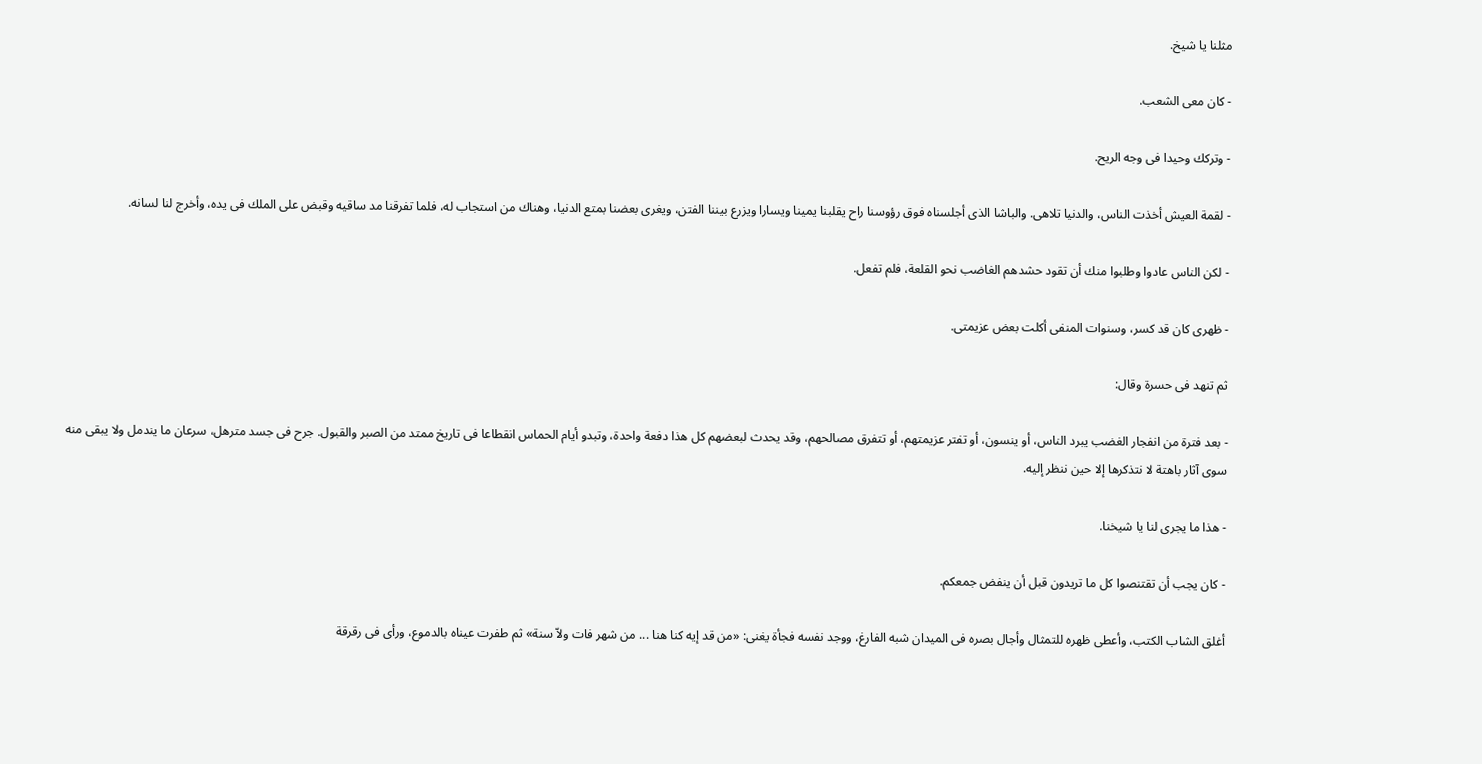مثلنا يا شيخ.

- كان معى الشعب.

- وتركك وحيدا فى وجه الريح.

- لقمة العيش أخذت الناس، والدنيا تلاهى. والباشا الذى أجلسناه فوق رؤوسنا راح يقلبنا يمينا ويسارا ويزرع بيننا الفتن، ويغرى بعضنا بمتع الدنيا، وهناك من استجاب له، فلما تفرقنا مد ساقيه وقبض على الملك فى يده، وأخرج لنا لسانه.

- لكن الناس عادوا وطلبوا منك أن تقود حشدهم الغاضب نحو القلعة، فلم تفعل.

- ظهرى كان قد كسر، وسنوات المنفى أكلت بعض عزيمتى.

ثم تنهد فى حسرة وقال:

- بعد فترة من انفجار الغضب يبرد الناس، أو ينسون، أو تفتر عزيمتهم، أو تتفرق مصالحهم، وقد يحدث لبعضهم كل هذا دفعة واحدة، وتبدو أيام الحماس انقطاعا فى تاريخ ممتد من الصبر والقبول. جرح فى جسد مترهل، سرعان ما يندمل ولا يبقى منه سوى آثار باهتة لا نتذكرها إلا حين ننظر إليه.

- هذا ما يجرى لنا يا شيخنا.

- كان يجب أن تقتنصوا كل ما تريدون قبل أن ينفض جمعكم.

أغلق الشاب الكتب، وأعطى ظهره للتمثال وأجال بصره فى الميدان شبه الفارغ، ووجد نفسه فجأة يغنى: «من قد إيه كنا هنا ... من شهر فات ولاّ سنة» ثم طفرت عيناه بالدموع، ورأى فى رقرقة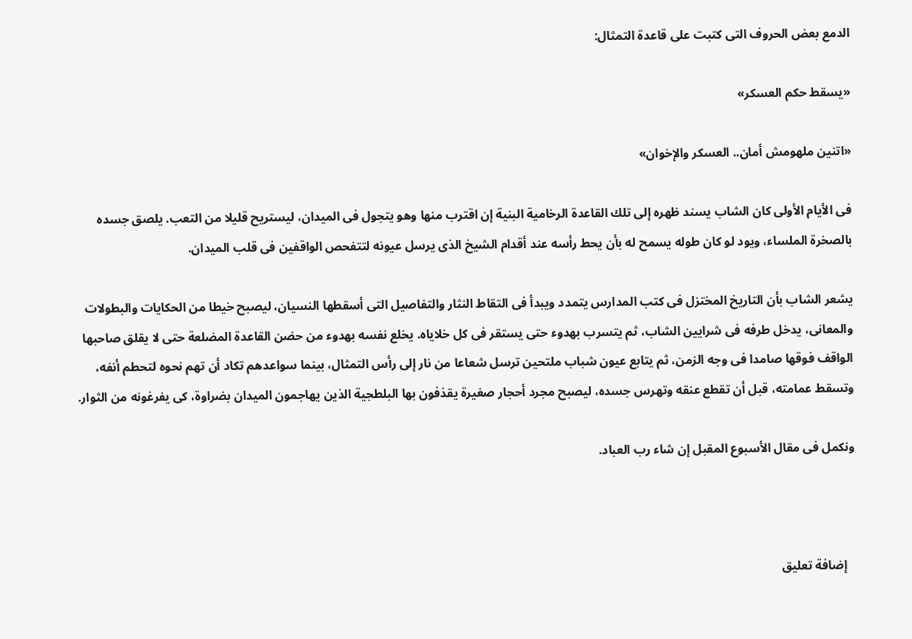الدمع بعض الحروف التى كتبت على قاعدة التمثال:

«يسقط حكم العسكر»

«اتنين ملهومش أمان.. العسكر والإخوان»

فى الأيام الأولى كان الشاب يسند ظهره إلى تلك القاعدة الرخامية البنية إن اقترب منها وهو يتجول فى الميدان، ليستريح قليلا من التعب. يلصق جسده بالصخرة الملساء، ويود لو كان طوله يسمح له بأن يحط رأسه عند أقدام الشيخ الذى يرسل عيونه لتتفحص الواقفين فى قلب الميدان.

يشعر الشاب بأن التاريخ المختزل فى كتب المدارس يتمدد ويبدأ فى التقاط النثار والتفاصيل التى أسقطها النسيان، ليصبح خيطا من الحكايات والبطولات والمعانى، يدخل طرفه فى شرايين الشاب، ثم يتسرب بهدوء حتى يستقر فى كل خلاياه. يخلع نفسه بهدوء من حضن القاعدة المضلعة حتى لا يقلق صاحبها الواقف فوقها صامدا فى وجه الزمن، ثم يتابع عيون شباب ملتحين ترسل شعاعا من نار إلى رأس التمثال، بينما سواعدهم تكاد أن تهم نحوه لتحطم أنفه، وتسقط عمامته، قبل أن تقطع عنقه وتهرس جسده، ليصبح مجرد أحجار صغيرة يقذفون بها البلطجية الذين يهاجمون الميدان بضراوة، كى يفرغونه من الثوار.

ونكمل فى مقال الأسبوع المقبل إن شاء رب العباد.



   إضافة تعليق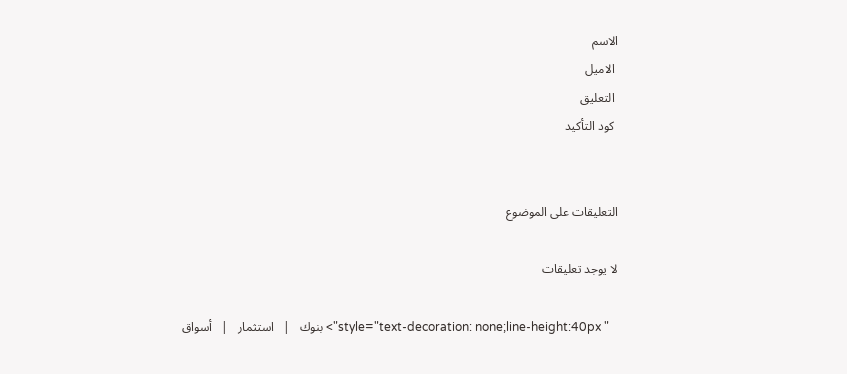الاسم
 الاميل
 التعليق
 كود التأكيد


التعليقات على الموضوع

لا يوجد تعليقات

   " style="text-decoration: none;line-height:40px"> بنوك   |   استثمار   |   أسواق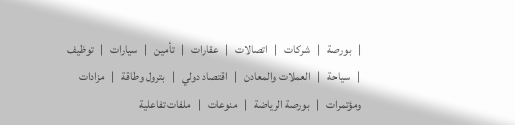|   بورصة   |   شركات   |   اتصالات   |   عقارات   |   تأمين   |   سيارات   |   توظيف   |   سياحة   |   العملات والمعادن   |   اقتصاد دولي   |   بترول وطاقة   |   مزادات ومؤتمرات   |   بورصة الرياضة   |   منوعات   |   ملفات تفاعلية